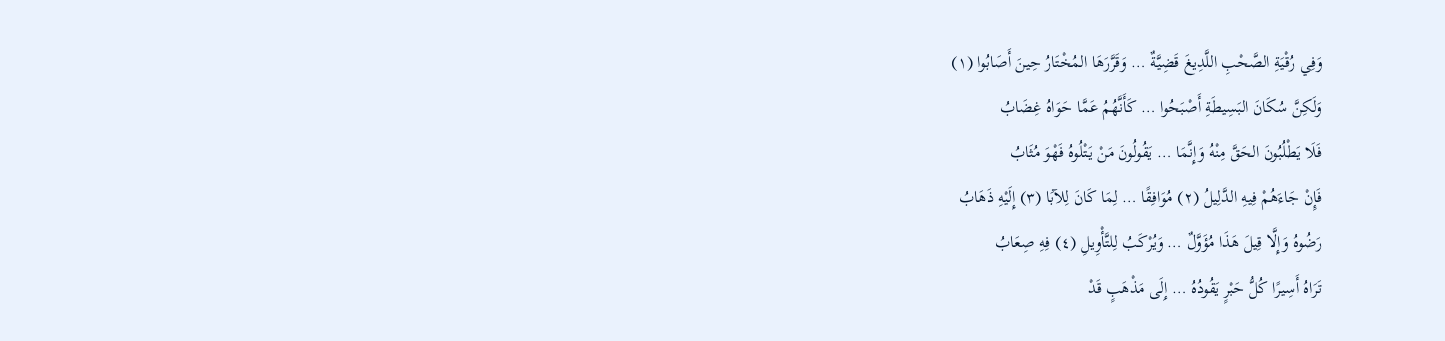وَفِي رُقْيَةِ الصَّحْبِ اللَّدِيغَ قَضِيَّةٌ … وَقَرَّرَهَا المُخْتَارُ حِينَ أَصَابُوا (١)
وَلَكِنَّ سُكَانَ البَسِيطَةِ أَصْبَحُوا … كَأَنَّهُمُ عَمَّا حَوَاهُ غِضَابُ
فَلَا يَطْلُبُونَ الحَقَّ مِنْهُ وَإِنَّمَا … يَقُولُونَ مَنْ يَتْلُوهُ فَهْوَ مُثَابُ
فَإِنْ جَاءَهُمْ فِيهِ الدَّلِيلُ (٢) مُوَافِقًا … لِمَا كَانَ لِلآبَا (٣) إِلَيْهِ ذَهَابُ
رَضُوهُ وَإِلَّا قِيلَ هَذَا مُؤَوَّلٌ … وَيُرْكَبُ لِلتَّأْوِيلِ (٤) فِهِ صِعَابُ
تَرَاهُ أَسِيرًا كُلُّ حَبْرٍ يَقُودُهُ … إِلَى مَذْهَبٍ قَدْ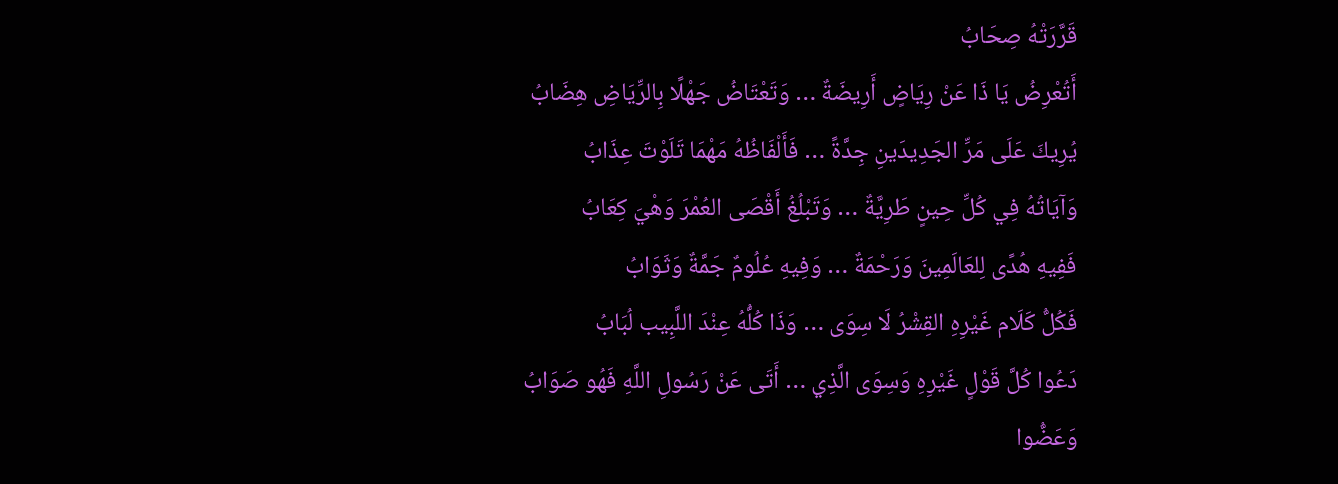قَرَّرَتْهُ صِحَابُ
أَتُعْرِضُ يَا ذَا عَنْ رِيَاضٍ أَرِيضَةٌ … وَتَعْتَاضُ جَهْلًا بِالرِّيَاضِ هِضَابُ
يُرِيكَ عَلَى مَرِّ الجَدِيدَينِ جِدَّةً … فَأَلْفَاظُهُ مَهْمَا تَلَوْتَ عِذَابُ
وَآيَاتُهُ فِي كُلِّ حِينٍ طَرِيَّةٌ … وَتَبْلُغُ أَقْصَى العُمْرَ وَهْيَ كِعَابُ
فَفِيهِ هُدًى لِلعَالَمِينَ وَرَحْمَةٌ … وَفِيهِ عُلُومٌ جَمَّةٌ وَثَوَابُ
فَكُلُّ كَلَام غَيْرِهِ القِشْرُ لَا سِوَى … وَذَا كُلُّهُ عِنْدَ اللَّبِيب لُبَابُ
دَعُوا كُلَّ قَوْلٍ غَيْرِهِ وَسِوَى الَّذِي … أَتَى عَنْ رَسُولِ اللَّهِ فَهُو صَوَابُ
وَعَضُّوا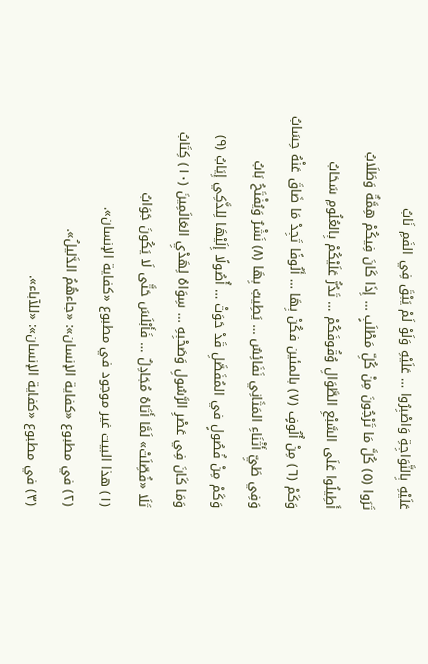عَلَيْهِ بِالنَّوَاجِةِ وَاصْبِرُوا … عَلَيْهِ وَلَوْ لَمْ يَبْقَ فِي الفَمِ نَابُ
تَرَوا (٥) كُلَّ مَا تَرْجُونَ مِنْ كُلِّ مَطْلَبٍ … إِذَا كَانَ فِيكُمْ هِمَّةٌ وَطَلَابُ
أَطِيلُوا عَلَى السَّبْعِ الطَّوَالِ وُقُوفَكُمْ … تَدُرُّ عَلَيْكُمْ بِالعُلُومِ سَحَابُ
وَكَمْ (٦) مِنْ أُلُوفٍ (٧) بالمئين فكُنْ بِهَا … أَلُوفًا تَجِدْ مَا ضَاقَ عَنْهُ حِسَابُ
وَفِي طَيِّ أَثْنَاءِ المَثَانِي نَفَائِسٌ … يَطِيبُ بِهَا (٨) نَشْرٌ وَيُفْتَحُ بَابُ
وَكَمْ مِنْ فُصُولٍ في المُفَصَّلِ قَدْ حَوَتْ … أُصُولًا إِلَيْهَا لِلذَّكِي إِيَابُ (٩)
وَمَا كَانَ فِي عَصْرِ الرَّسُولِ وَصَحْبِهِ … سِوَاهُ لِهَدْيِ العَالَمِينَ (١٠) كِتَابُ
تَلَا «فُصِّلَتْ» لَمَّا أَتَاهُ مُجَادِلٌ … فَأَبْلَسَ حَتَّى لَا يَكُونَ جَوَابُ
(١) هذا البيت غير موجود في مطبوع «كفاية الإنسان».
(٢) في مطبوع «كفاية الإنسان»: «جاءهُمُ الدَّليلُ».
(٣) في مطبوع «كفاية الإنسان»: «للآباء».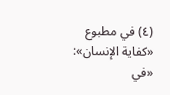(٤) في مطبوع «كفاية الإنسان»: «في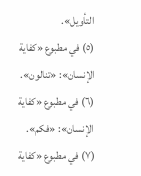التأويل».
(٥) في مطبوع «كفاية الإنسان»: «تنالون».
(٦) في مطبوع «كفاية الإنسان»: «فكم».
(٧) في مطبوع «كفاية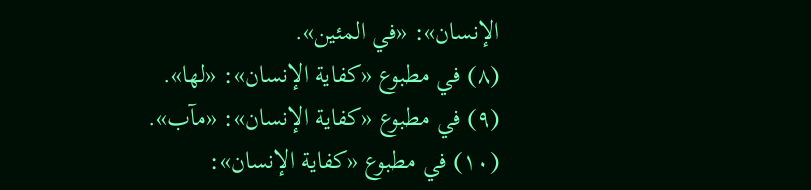الإنسان»: «في المئين».
(٨) في مطبوع «كفاية الإنسان»: «لها».
(٩) في مطبوع «كفاية الإنسان»: «مآب».
(١٠) في مطبوع «كفاية الإنسان»: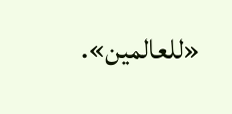«للعالمين».